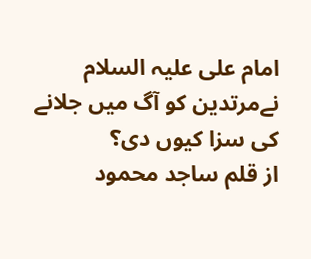امام علی علیہ السلام نےمرتدین کو آگ میں جلانے کی سزا کیوں دی؟
از قلم ساجد محمود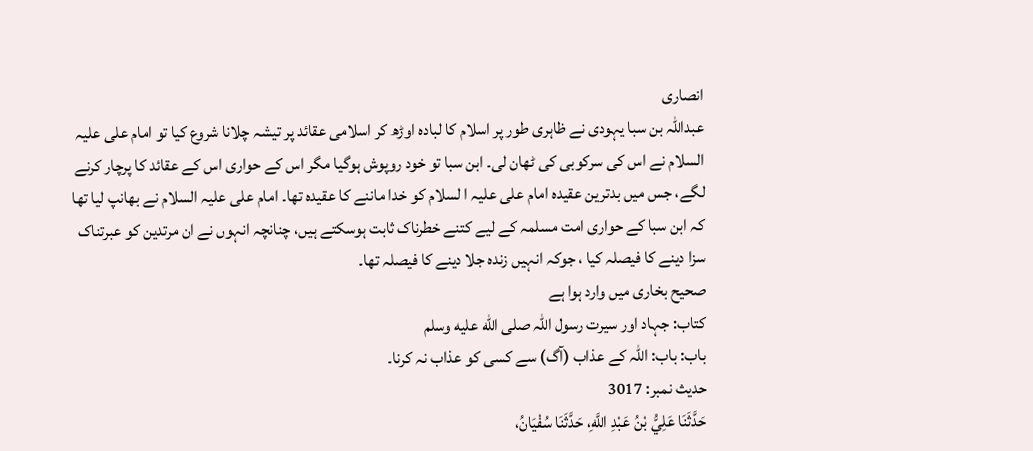انصاری
عبداللہ بن سبا یہودی نے ظاہری طور پر اسلام کا لبادہ اوڑھ کر اسلامی عقائد پر تیشہ چلانا شروع کیا تو امام علی علیہ السلام نے اس کی سرکوبی کی ٹھان لی۔ ابن سبا تو خود روپوش ہوگیا مگر اس کے حواری اس کے عقائد کا پرچار کرنے لگے، جس میں بدترین عقیدہ امام علی علیہ ا لسلام کو خدا ماننے کا عقیدہ تھا۔ امام علی علیہ السلام نے بھانپ لیا تھا کہ ابن سبا کے حواری امت مسلمہ کے لیے کتنے خطرناک ثابت ہوسکتے ہیں، چنانچہ انہوں نے ان مرتدین کو عبرتناک سزا دینے کا فیصلہ کیا ، جوکہ انہیں زندہ جلا دینے کا فیصلہ تھا۔
صحیح بخاری میں وارد ہوا ہے
کتاب: جہاد اور سیرت رسول اللہ صلى الله عليه وسلم
باب: باب: اللہ کے عذاب (آگ) سے کسی کو عذاب نہ کرنا۔
حدیث نمبر: 3017
حَدَّثَنَا عَلِيُّ بْنُ عَبْدِ اللَّهِ، حَدَّثَنَا سُفْيَانُ،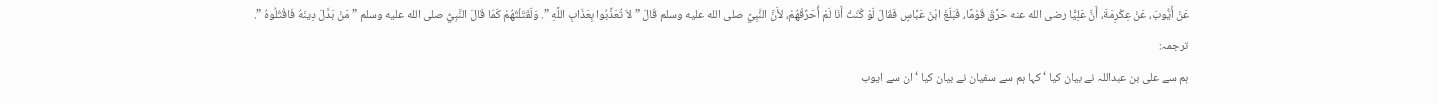عَنْ أَيُّوبَ، عَنْ عِكْرِمَةَ، أَنَّ عَلِيًّا رضى الله عنه حَرَّقَ قَوْمًا، فَبَلَغَ ابْنَ عَبَّاسٍ فَقَالَ لَوْ كُنْتُ أَنَا لَمْ أُحَرِّقْهُمْ، لأَنَّ النَّبِيَّ صلى الله عليه وسلم قَالَ ” لاَ تُعَذِّبُوا بِعَذَابِ اللَّهِ ”. وَلَقَتَلْتُهُمْ كَمَا قَالَ النَّبِيُّ صلى الله عليه وسلم ” مَنْ بَدَّلَ دِينَهُ فَاقْتُلُوهُ ”.
ترجمہ:
ہم سے علی بن عبداللہ نے بیان کیا ‘ کہا ہم سے سفیان نے بیان کیا ‘ ان سے ایوب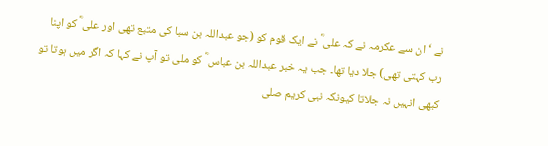نے ‘ ان سے عکرمہ نے کہ علی ؓ نے ایک قوم کو (جو عبداللہ بن سبا کی متبع تھی اور علی ؓ کو اپنا رب کہتی تھی) جلا دیا تھا۔ جب یہ خبر عبداللہ بن عباس ؓ کو ملی تو آپ نے کہا کہ اگر میں ہوتا تو کبھی انہیں نہ جلاتا کیونکہ نبی کریم صلى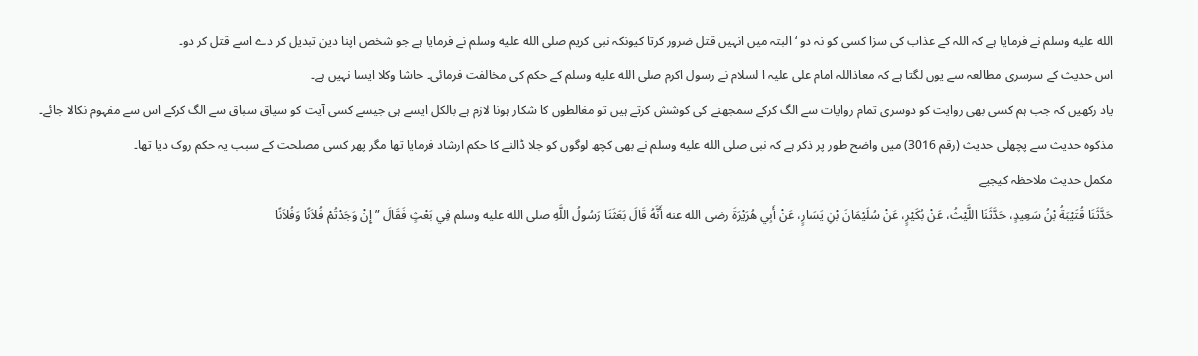الله عليه وسلم نے فرمایا ہے کہ اللہ کے عذاب کی سزا کسی کو نہ دو ‘ البتہ میں انہیں قتل ضرور کرتا کیونکہ نبی کریم صلى الله عليه وسلم نے فرمایا ہے جو شخص اپنا دین تبدیل کر دے اسے قتل کر دو۔
اس حدیث کے سرسری مطالعہ سے یوں لگتا ہے کہ معاذاللہ امام علی علیہ ا لسلام نے رسول اکرم صلى الله عليه وسلم کے حکم کی مخالفت فرمائی۔ حاشا وکلا ایسا نہیں ہے۔
یاد رکھیں کہ جب ہم کسی بھی روایت کو دوسری تمام روایات سے الگ کرکے سمجھنے کی کوشش کرتے ہیں تو مغالطوں کا شکار ہونا لازم ہے بالکل ایسے ہی جیسے کسی آیت کو سیاق سباق سے الگ کرکے اس سے مفہوم نکالا جائے۔
مذکوہ حدیث سے پچھلی حدیث (رقم 3016) میں واضح طور پر ذکر ہے کہ نبی صلى الله عليه وسلم نے بھی کچھ لوگوں کو جلا ڈالنے کا حکم ارشاد فرمایا تھا مگر پھر کسی مصلحت کے سبب یہ حکم روک دیا تھا۔
مکمل حدیث ملاحظہ کیجیے
حَدَّثَنَا قُتَيْبَةُ بْنُ سَعِيدٍ، حَدَّثَنَا اللَّيْثُ، عَنْ بُكَيْرٍ، عَنْ سُلَيْمَانَ بْنِ يَسَارٍ، عَنْ أَبِي هُرَيْرَةَ رضى الله عنه أَنَّهُ قَالَ بَعَثَنَا رَسُولُ اللَّهِ صلى الله عليه وسلم فِي بَعْثٍ فَقَالَ ” إِنْ وَجَدْتُمْ فُلاَنًا وَفُلاَنًا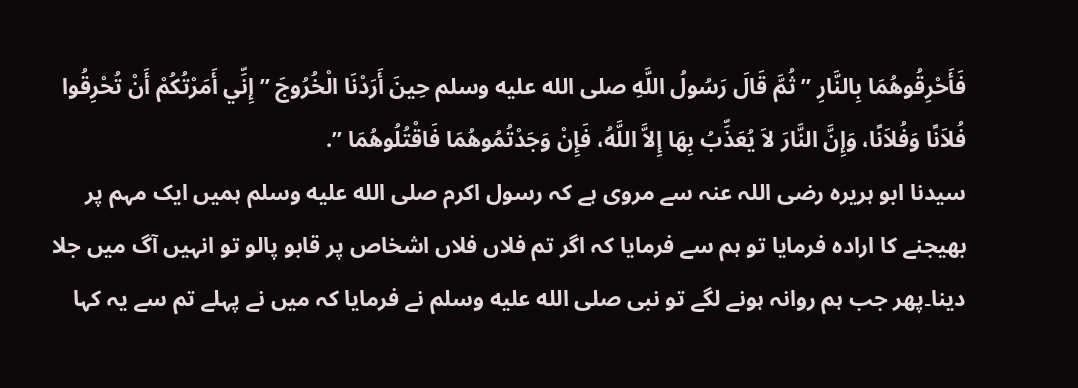فَأَحْرِقُوهُمَا بِالنَّارِ ” ثُمَّ قَالَ رَسُولُ اللَّهِ صلى الله عليه وسلم حِينَ أَرَدْنَا الْخُرُوجَ ” إِنِّي أَمَرْتُكُمْ أَنْ تُحْرِقُوا فُلاَنًا وَفُلاَنًا، وَإِنَّ النَّارَ لاَ يُعَذِّبُ بِهَا إِلاَّ اللَّهُ، فَإِنْ وَجَدْتُمُوهُمَا فَاقْتُلُوهُمَا ”.
سیدنا ابو ہریرہ رضی اللہ عنہ سے مروی ہے کہ رسول اکرم صلى الله عليه وسلم ہمیں ایک مہم پر بھیجنے کا ارادہ فرمایا تو ہم سے فرمایا کہ اگر تم فلاں فلاں اشخاص پر قابو پالو تو انہیں آگ میں جلا دینا۔پھر جب ہم روانہ ہونے لگے تو نبی صلى الله عليه وسلم نے فرمایا کہ میں نے پہلے تم سے یہ کہا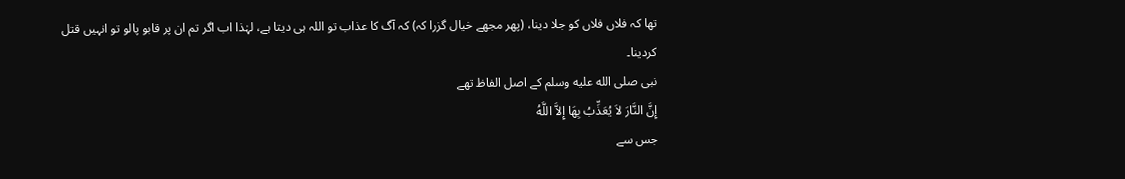تھا کہ فلاں فلاں کو جلا دینا، (پھر مجھے خیال گزرا کہ) کہ آگ کا عذاب تو اللہ ہی دیتا ہے، لہٰذا اب اگر تم ان پر قابو پالو تو انہیں قتل کردینا۔
نبی صلى الله عليه وسلم کے اصل الفاظ تھے
إِنَّ النَّارَ لاَ يُعَذِّبُ بِهَا إِلاَّ اللَّهُ
جس سے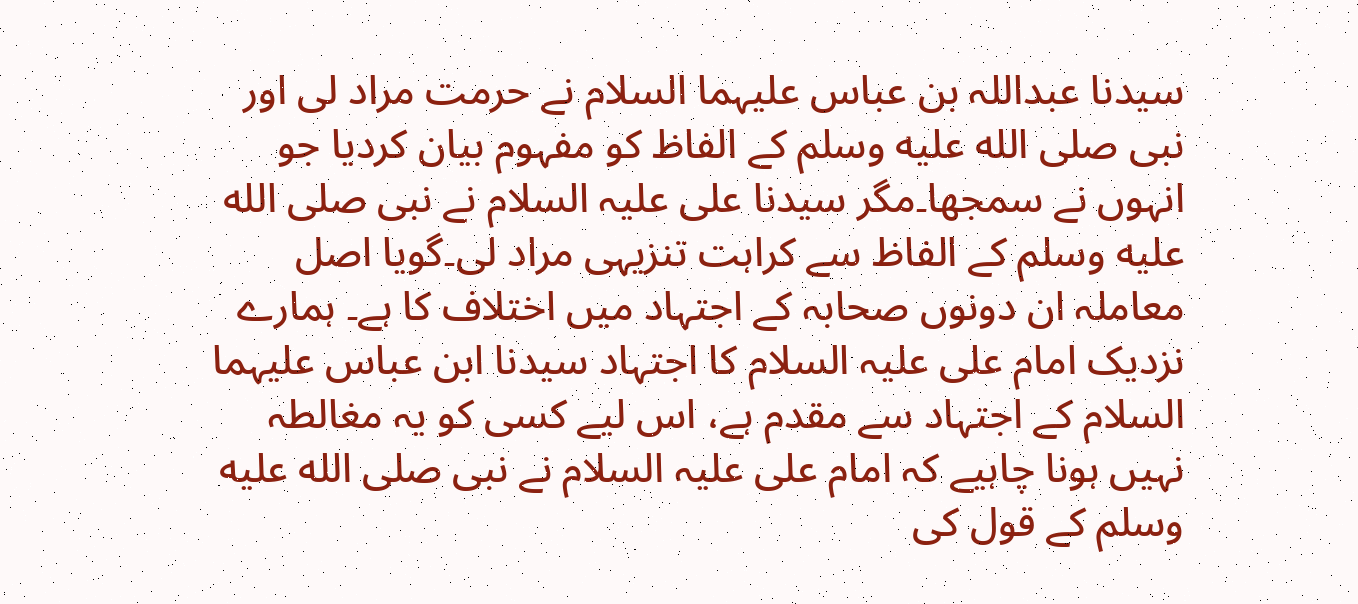سیدنا عبداللہ بن عباس علیہما السلام نے حرمت مراد لی اور نبی صلى الله عليه وسلم کے الفاظ کو مفہوم بیان کردیا جو انہوں نے سمجھا۔مگر سیدنا علی علیہ السلام نے نبی صلى الله عليه وسلم کے الفاظ سے کراہت تنزیہی مراد لی۔گویا اصل معاملہ ان دونوں صحابہ کے اجتہاد میں اختلاف کا ہے۔ ہمارے نزدیک امام علی علیہ السلام کا اجتہاد سیدنا ابن عباس علیہما السلام کے اجتہاد سے مقدم ہے، اس لیے کسی کو یہ مغالطہ نہیں ہونا چاہیے کہ امام علی علیہ السلام نے نبی صلى الله عليه وسلم کے قول کی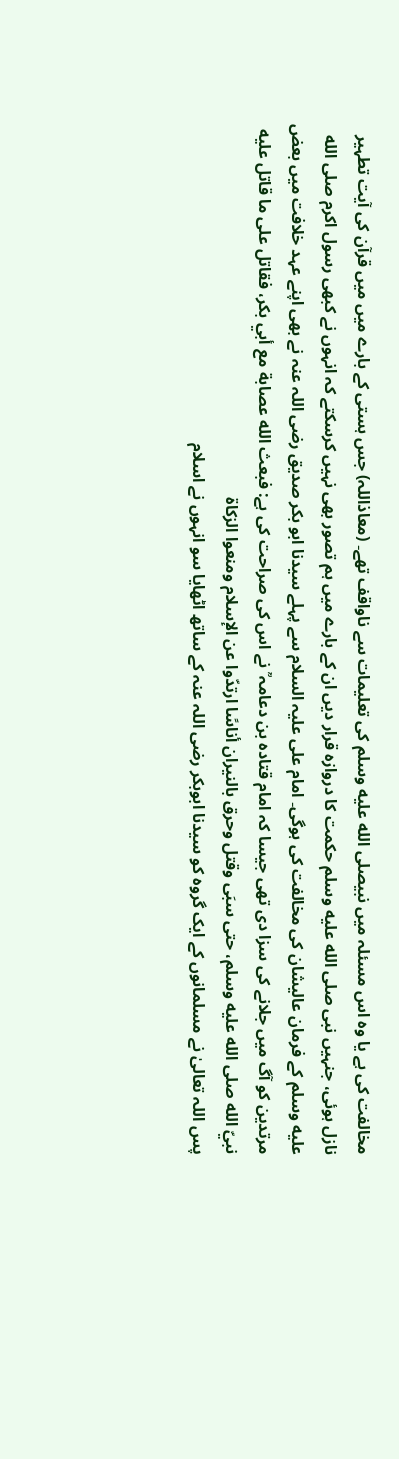مخالفت کی ہے یا وہ اس مسئلہ میں نبیصلى الله عليه وسلم کی تعلیمات سے ناواقف تھے۔ (معاذاللہ) جس ہستی کے بارے میں میں قرآن کی آیت تطہیر نازل ہوئی، جنہیں نبی صلى الله عليه وسلم حکمت کا دروازہ قرار دیں ان کے بارے میں ہم تصور بھی نہیں کرسکتے کہ انہوں نے کبھی رسول اکرم صلى الله عليه وسلم کے فرمان عالیشان کی مخالفت کی ہوگی۔ امام علی علیہ السلام سے پہلے سیدنا ابو بکر صدیق رضی اللہ عنہ نے بھی اپنے عہد خلافت میں بعض مرتدین کو آگ میں جلانے کی سزا دی تھی جیسا کہ امام قتادہ بن دعامہ ؒ نے اس کی صراحت کی ہے: فبعث الله عصابة مع أبي بكر، فقاتل على ما قاتل عليه نبيّ الله صلى الله عليه وسلم، حتى سبَى وقتل وحرق بالنيران أناسًا ارتدّوا عن الإسلام ومنعوا الزكاة
پس اللہ تعالیٰ نے مسلمانوں کے ایک گروہ کو سیدنا ابوبکر رضی اللہ عنہ کے ساتھ اٹھایا سو انہوں نے اسلام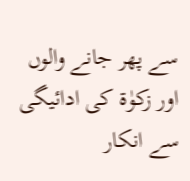سے پھر جانے والوں اور زکوٰۃ کی ادائیگی سے انکار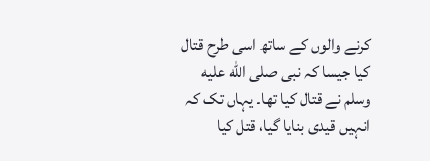کرنے والوں کے ساتھ اسی طرح قتال کیا جیسا کہ نبی صلى الله عليه وسلم نے قتال کیا تھا۔ یہاں تک کہ انہیں قیدی بنایا گیا، قتل کیا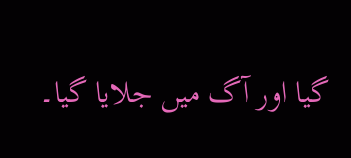گیا اور آگ میں جلایا گیا۔